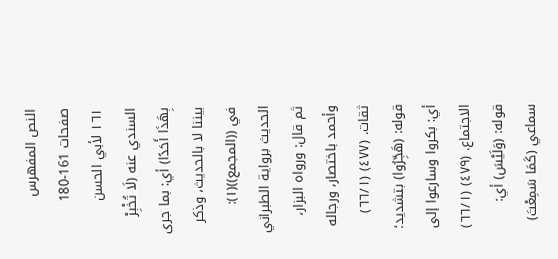النص المفهرس
صفحات 161-180
١٦١ لأبي الحسن السندي عنه (لَا تُخْبِرْ بِهَذَا أَحَدًا) أي: بما جرى بيننا لا بالحديث، وذكر في ((المجمع))(١): الحديث برواية الطبراني ثم قال: ورواه البزار، وأحمد باختصار، ورجاله ثقات. (٤٧٧) (٦٦/١) قوله: (هَجِّرُوا) بتشديد؛ أي: بكروا وسارعوا إلى الاجتماع. (٤٧٩) (٦٦/١) قوله: (وَلَيْسَ) أي: سماعي (كَمَا سَمِعْتَ)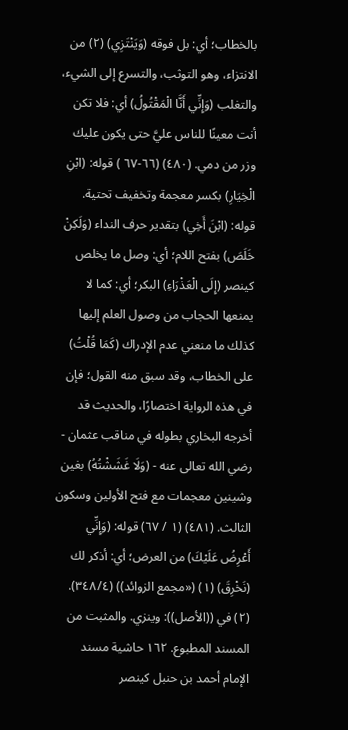بالخطاب؛ أي: بل فوقه (وَيَنْتَزِي) (٢) من الانتزاء، وهو التوثب، والتسرع إلى الشيء، والتغلب (وَإِنِّي أَنَّا الْمَقْتُولُ) أي: فلا تكن أنت معينًا للناس عليَّ حتى يكون عليك وزر من دمي. (٤٨٠) (٦٦-٦٧ ) قوله: (ابْنِ الْخِيَارِ) بكسر معجمة وتخفيف تحتية. قوله: (ابْنَ أَخِي) بتقدير حرف النداء (وَلَكِنْ خَلَصَ) بفتح اللام؛ أي: وصل ما يخلص كينصر (إِلَى الْعَذْرَاءِ) البكر؛ أي: كما لا يمنعها الحجاب من وصول العلم إليها كذلك ما منعني عدم الإدراك (كَمَا قُلْتُ) على الخطاب، وقد سبق منه القول؛ فإن في هذه الرواية اختصارًا، والحديث قد أخرجه البخاري بطوله في مناقب عثمان - رضي الله تعالى عنه - (وَلَا غَشَشْتُهُ) بغين وشينين معجمات مع فتح الأولين وسكون الثالث. (٤٨١) (١ / ٦٧) قوله: (وَإِنِّي أَعْرِضُ عَلَيْكَ) من العرض؛ أي: أذكر لك (نَخْرِقَ) (١) («مجمع الزوائد)) (٣٤٨/٤). (٢) في ((الأصل)): وينزي. والمثبت من المسند المطبوع. ١٦٢ حاشية مسند الإمام أحمد بن حنبل كينصر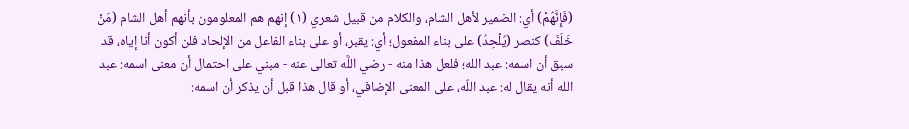(فَإِنَّهُمْ) أي: الضمير لأهل الشام، والكلام من قبيل شعري (١) إنهم هم المعلومون بأنهم أهل الشام (مَنْ خَلَفَ) كنصر (يُلْحِدُ) على بناء المفعول؛ أي: يقبر، أو على بناء الفاعل من الإلحاد فلن أكون أنا إياه، قد سبق أن اسمه: عبد الله؛ فلعل هذا منه - رضي اللَّه تعالى عنه - مبني على احتمال أن معنى اسمه: عبد الله أنه يقال له: عبد اللّه، على المعنى الإضافي، أو قال هذا قبل أن يذكر أن اسمه: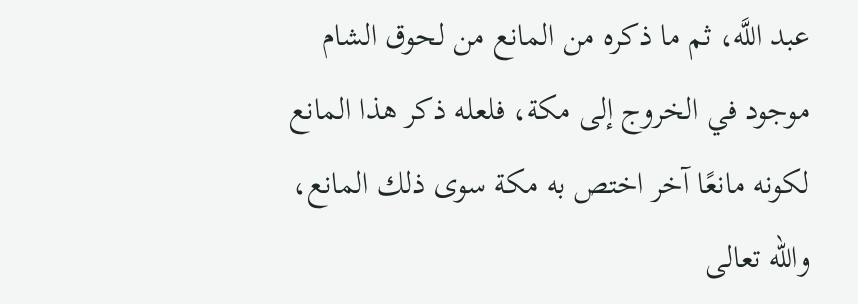عبد اللَّه، ثم ما ذكره من المانع من لحوق الشام موجود في الخروج إلى مكة، فلعله ذكر هذا المانع لكونه مانعًا آخر اختص به مكة سوى ذلك المانع، والله تعالى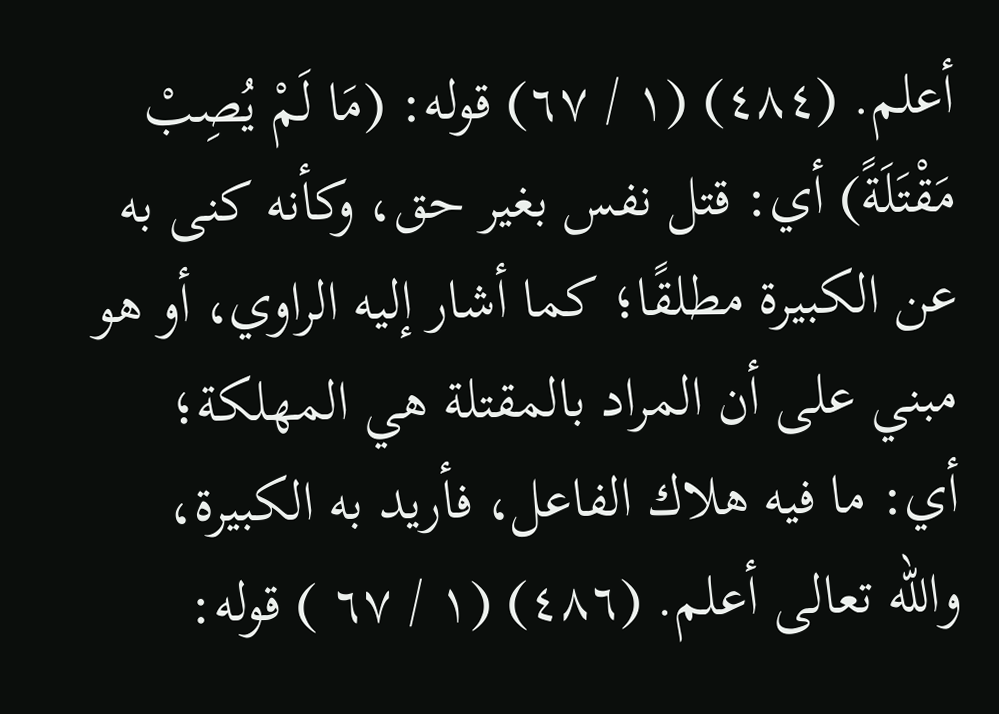أعلم. (٤٨٤) (١ / ٦٧) قوله: (مَا لَمْ يُصِبْ مَقْتَلَةً) أي: قتل نفس بغير حق، وكأنه كنى به عن الكبيرة مطلقًا؛ كما أشار إليه الراوي، أو هو مبني على أن المراد بالمقتلة هي المهلكة؛ أي: ما فيه هلاك الفاعل، فأريد به الكبيرة، والله تعالى أعلم. (٤٨٦) (١ / ٦٧ ) قوله: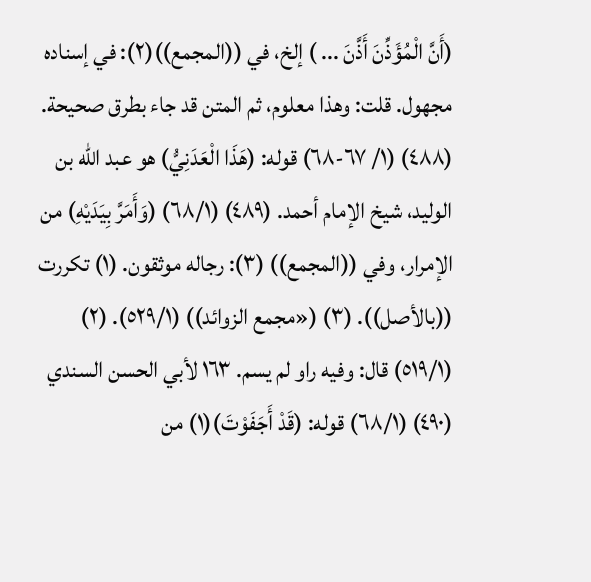(أَنَّ الْمُؤَذِّنَ أَذَّنَ ... ) إلخ، في ((المجمع))(٢): في إسناده مجهول. قلت: وهذا معلوم، ثم المتن قد جاء بطرق صحيحة. (٤٨٨) (١/ ٦٧-٦٨) قوله: (هَذَا الْعَدَنِيُّ) هو عبد الله بن الوليد، شيخ الإمام أحمد. (٤٨٩) (٦٨/١) (وَأَمَرَّ بِيَدَيْهِ) من الإمرار، وفي ((المجمع)) (٣): رجاله موثقون. (١) تكررت ((بالأصل)). (٣) («مجمع الزوائد)) (٥٢٩/١). (٢) (٥١٩/١) قال: وفيه راو لم يسم. ١٦٣ لأبي الحسن السندي (٤٩٠) (٦٨/١) قوله: (قَدْ أَجَفَوْتَ)(١) من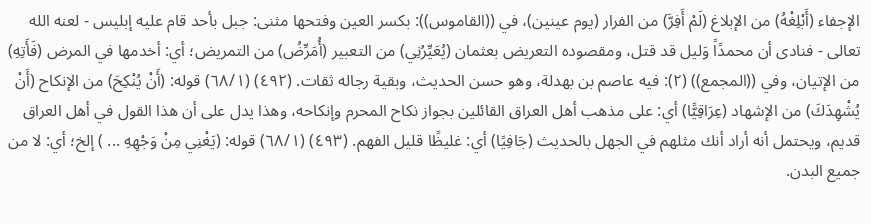الإجفاء (أَبْلِغْهُ) من الإبلاغ (لَمْ أَفِرَّ) من الفرار (يوم عينين)، في ((القاموس)): بكسر العين وفتحها مثنى: جبل بأحد قام عليه إبليس - لعنه الله تعالى - فنادى أن محمدًاً وَليل قد قتل، ومقصوده التعريض بعثمان (يُعَيِّرُنِي) من التعبير (أُمَرِّضُ) من التمريض؛ أي: أخدمها في المرض (فَأَتِهِ) من الإتيان، وفي ((المجمع)) (٢): فيه عاصم بن بهدلة، وهو حسن الحديث، وبقية رجاله ثقات. (٤٩٢) (٦٨/١) قوله: (أَنْ يُنْكِحَ) من الإنكاح (أَنْ يُشْهِدَكَ) من الإشهاد (عِرَاقِيًّا) أي: على مذهب أهل العراق القائلين بجواز نكاح المحرم وإنکاحه، وهذا يدل على أن هذا القول في أهل العراق قديم، ويحتمل أنه أراد أنك مثلهم في الجهل بالحديث (جَافِيًا) أي: غليظًا قليل الفهم. (٤٩٣) (٦٨/١) قوله: (يَغْنِي مِنْ وَجْهِهِ ... ) إلخ؛ أي: لا من جميع البدن.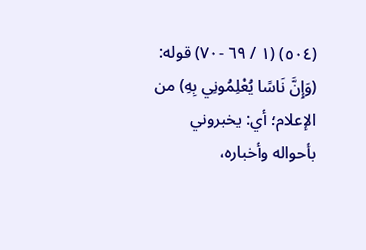(٥٠٤) (١ / ٦٩ -٧٠) قوله: (وَإِنَّ نَاسًا يُعْلِمُونِي بِهِ) من الإعلام؛ أي: يخبروني بأحواله وأخباره،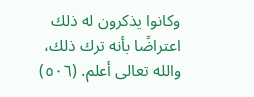وكانوا يذكرون له ذلك اعتراضًا بأنه ترك ذلك، والله تعالى أعلم. (٥٠٦)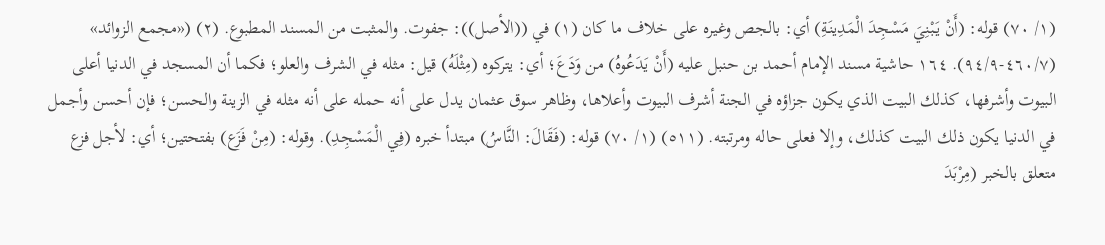(١/ ٧٠) قوله: (أَنْ يَبْنِيَ مَسْجِدَ الْمَدِينَةِ) أي: بالجص وغيره على خلاف ما كان (١) في ((الأصل)): جفوت. والمثبت من المسند المطبوع. (٢) («مجمع الزوائد» (٤٦٠/٧-٩٤/٩). ١٦٤ حاشية مسند الإمام أحمد بن حنبل عليه (أَنْ يَدَعُوهُ) من وَدَعَ؛ أي: يتركوه (مِثْلَهُ) قيل: مثله في الشرف والعلو؛ فكما أن المسجد في الدنيا أعلى البيوت وأشرفها، كذلك البيت الذي يكون جزاؤه في الجنة أشرف البيوت وأعلاها، وظاهر سوق عثمان يدل على أنه حمله على أنه مثله في الزينة والحسن؛ فإن أحسن وأجمل في الدنيا يكون ذلك البيت كذلك، وإلا فعلى حاله ومرتبته. (٥١١) (١/ ٧٠) قوله: (فَقَالَ: النَّاسُ) مبتدأ خبره (فِي الْمَسْجِدِ). وقوله: (مِنْ فَزَع) بفتحتين؛ أي: لأجل فزع متعلق بالخبر (مِرْبَدَ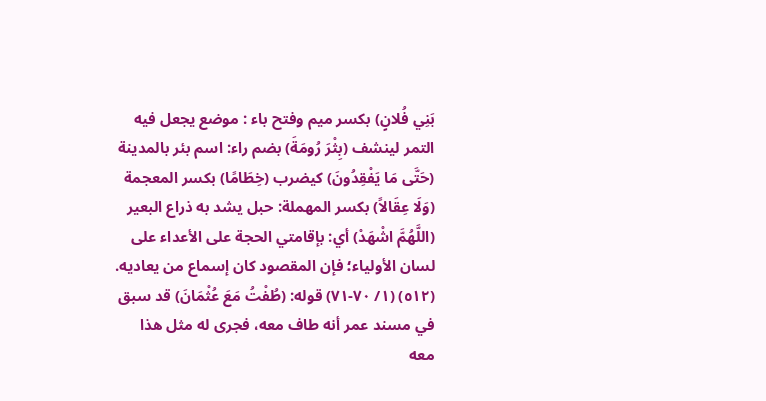بَنِي فُلانٍ) بكسر ميم وفتح باء : موضع يجعل فيه التمر لينشف (بِثْرَ رُومَةَ) بضم راء: اسم بئر بالمدينة (حَتَّى مَا يَفْقِدُونَ) كيضرب (خِطَامًا) بكسر المعجمة (وَلَا عِقَالاً) بكسر المهملة: حبل يشد به ذراع البعير (اللَّهُمَّ اشْهَدْ) أي: بإقامتي الحجة على الأعداء على لسان الأولياء؛ فإن المقصود كان إسماع من يعاديه. (٥١٢) (١/ ٧٠-٧١) قوله: (طُفْتُ مَعَ عُثْمَانَ) قد سبق في مسند عمر أنه طاف معه، فجرى له مثل هذا معه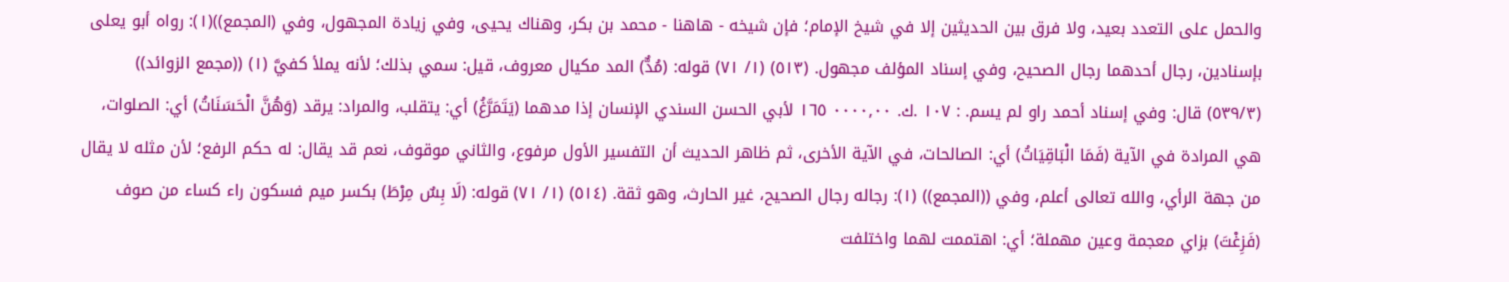والحمل على التعدد بعيد، ولا فرق بين الحديثين إلا في شيخ الإمام؛ فإن شيخه - هاهنا - محمد بن بكر، وهناك يحيى، وفي زيادة المجهول، وفي (المجمع))(١): رواه أبو يعلى بإسنادين، رجال أحدهما رجال الصحيح، وفي إسناد المؤلف مجهول. (٥١٣) (١/ ٧١) قوله: (مُدٌّ) المد مكيال معروف، قيل: سمي بذلك؛ لأنه يملأ كفيَّ (١) ((مجمع الزوائد)) (٥٣٩/٣) قال: وفي إسناد أحمد راو لم يسم. : ١٠٧ .ك. ٠٠٠٠٫٠٠ ١٦٥ لأبي الحسن السندي الإنسان إذا مدهما (يَتَمَرَّغُ) أي: يتقلب، والمراد: يرقد (وَهُنَّ الْحَسَنَاتُ) أي: الصلوات، هي المرادة في الآية (فَمَا الْبَاقِيَاتُ) أي: الصالحات، في الآية الأخرى، ثم ظاهر الحديث أن التفسير الأول مرفوع، والثاني موقوف، نعم قد يقال: له حكم الرفع؛ لأن مثله لا يقال من جهة الرأي، والله تعالى أعلم، وفي ((المجمع)) (١): رجاله رجال الصحيح، غير الحارث، وهو ثقة. (٥١٤) (١/ ٧١) قوله: (لَا بِسٌ مِرْطَ) بكسر ميم فسكون راء كساء من صوف (فَزِغْتَ) بزاي معجمة وعين مهملة؛ أي: اهتممت لهما واختلفت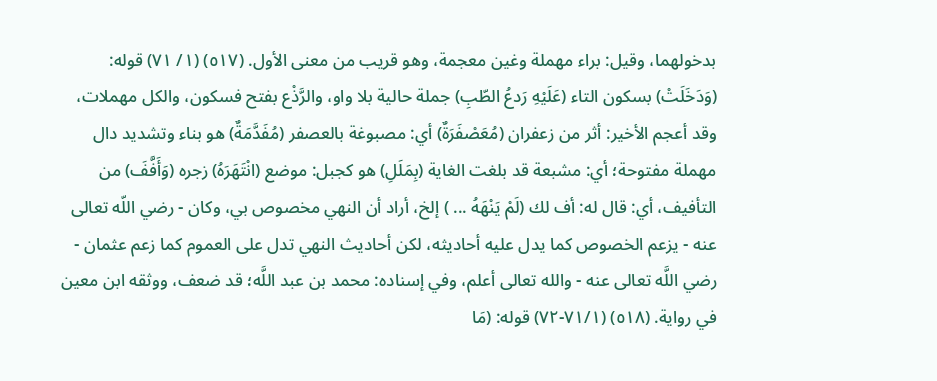بدخولهما، وقيل: براء مهملة وغين معجمة، وهو قريب من معنى الأول. (٥١٧) (١/ ٧١) قوله: (وَدَخَلَتْ) بسكون التاء (عَلَيْهِ رَدعُ الطّبِ) جملة حالية بلا واو، والرَّذْع بفتح فسكون، والكل مهملات، وقد أعجم الأخير: أثر من زعفران (مُعَصْفَرَةٌ) أي: مصبوغة بالعصفر (مُفَدَّمَةٌ) هو بناء وتشديد دال مهملة مفتوحة؛ أي: مشبعة قد بلغت الغاية (بِمَلَلِ) هو كجبل: موضع (انْتَهَرَهُ) زجره (وَأَفَّفَ) من التأفيف، أي: قال له: أف لك (لَمْ يَنْهَهُ ... ) إلخ، أراد أن النهي مخصوص بي، وكان - رضي اللّه تعالى عنه - يزعم الخصوص كما يدل عليه أحاديثه، لكن أحاديث النهي تدل على العموم كما زعم عثمان - رضي اللَّه تعالى عنه - والله تعالى أعلم، وفي إسناده: محمد بن عبد اللَّه؛ قد ضعف، ووثقه ابن معين في رواية. (٥١٨) (٧١/١-٧٢) قوله: (مَا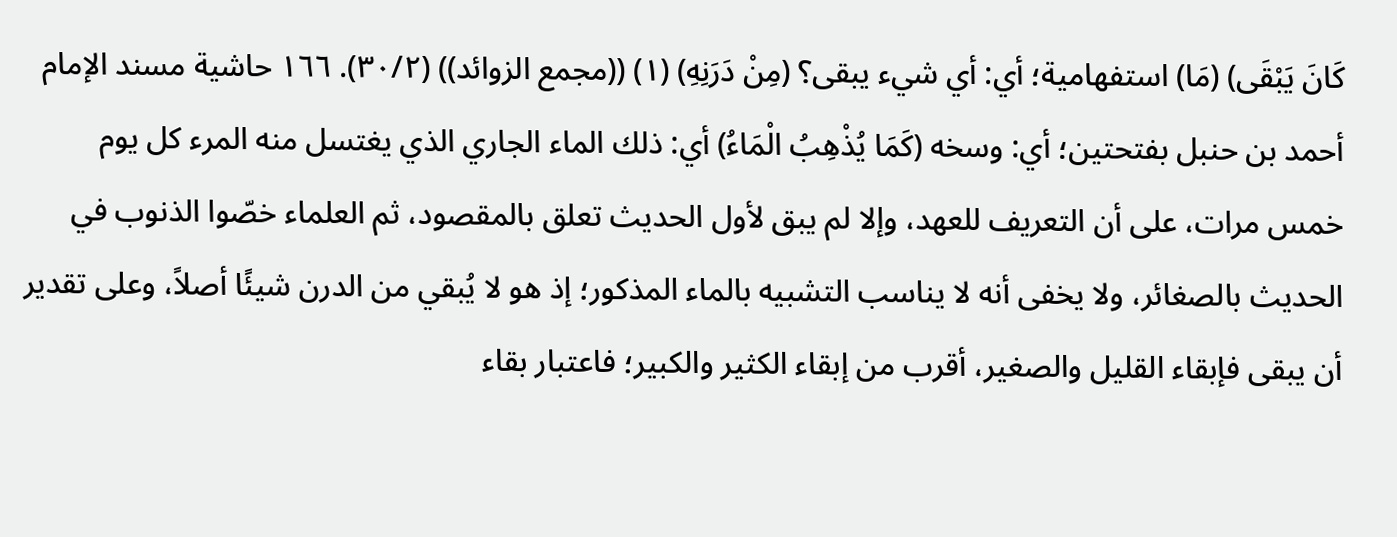كَانَ يَبْقَى) (مَا) استفهامية؛ أي: أي شيء يبقى؟ (مِنْ دَرَنِهِ) (١) ((مجمع الزوائد)) (٣٠/٢). ١٦٦ حاشية مسند الإمام أحمد بن حنبل بفتحتين؛ أي: وسخه (كَمَا يُذْهِبُ الْمَاءُ) أي: ذلك الماء الجاري الذي يغتسل منه المرء كل يوم خمس مرات، على أن التعريف للعهد، وإلا لم يبق لأول الحديث تعلق بالمقصود، ثم العلماء خصّوا الذنوب في الحديث بالصغائر، ولا يخفى أنه لا يناسب التشبيه بالماء المذكور؛ إذ هو لا يُبقي من الدرن شيئًا أصلاً، وعلى تقدير أن يبقى فإبقاء القليل والصغير، أقرب من إبقاء الكثير والكبير؛ فاعتبار بقاء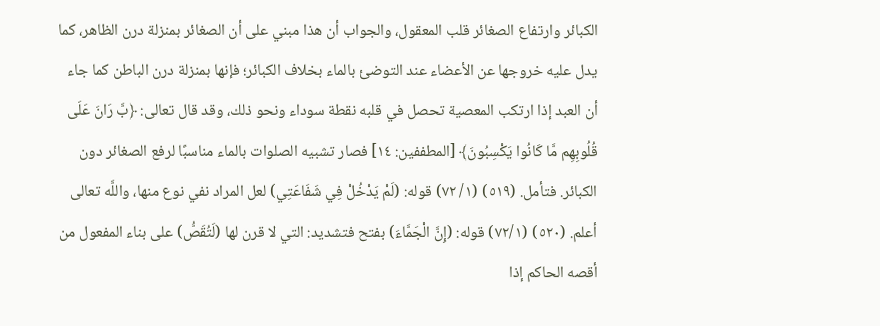الكبائر وارتفاع الصغائر قلب المعقول، والجواب أن هذا مبني على أن الصغائر بمنزلة درن الظاهر، كما يدل عليه خروجها عن الأعضاء عند التوضئ بالماء بخلاف الكبائر؛ فإنها بمنزلة درن الباطن كما جاء أن العبد إذا ارتكب المعصية تحصل في قلبه نقطة سوداء ونحو ذلك، وقد قال تعالى: ﴿بَّ رَانَ عَلَى قُلُوبِهِم مَّا كَانُوا يَكْسِبُونَ﴾ [المطففين: ١٤] فصار تشبيه الصلوات بالماء مناسبًا لرفع الصغائر دون الكبائر. فتأمل. (٥١٩) (١/ ٧٢) قوله: (لَمْ يَدْخُلْ فِي شَفَاعَتِي) لعل المراد نفي نوع منها، واللَّه تعالى أعلم. (٥٢٠) (٧٢/١) قوله: (إِنَّ الْجَمَّاءَ) بفتح فتشديد: التي لا قرن لها (لَتُقَصُّ) على بناء المفعول من أقصه الحاكم إذا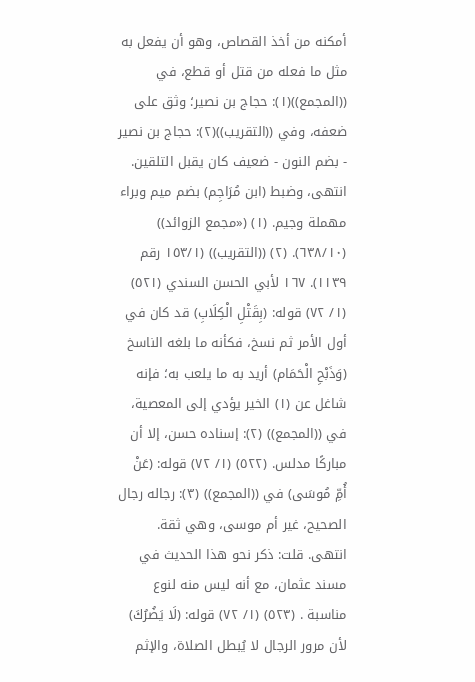أمكنه من أخذ القصاص، وهو أن يفعل به مثل ما فعله من قتل أو قطع، في ((المجمع))(١): حجاج بن نصير؛ وثق على ضعفه، وفي ((التقريب))(٢): حجاج بن نصير - بضم النون - ضعيف كان يقبل التلقين. انتهى، وضبط (ابن مُرَاجِم) بضم ميم وبراء مهملة وجيم. (١) («مجمع الزوائد)) (٦٣٨/١٠). (٢) ((التقريب)) (١٥٣/١ رقم ١١٣٩). ١٦٧ لأبي الحسن السندي (٥٢١) (١/ ٧٢) قوله: (بِقَتْلِ الْكِلَابِ) قد كان في أول الأمر ثم نسخ، فكأنه ما بلغه الناسخ (وَذَبْحِ الْحَمَام) أريد به ما يلعب به؛ فإنه شاغل عن (١) الخير يؤدي إلى المعصية، في ((المجمع)) (٢): إسناده حسن، إلا أن مباركًا مدلس. (٥٢٢) (١/ ٧٢) قوله: (عَنْ أُمِّ مُوسَى) في ((المجمع)) (٣): رجاله رجال الصحيح، غير أم موسى، وهي ثقة. انتهى. قلت: ذكر نحو هذا الحديث في مسند عثمان، مع أنه ليس منه لنوع مناسبة . (٥٢٣) (١/ ٧٢) قوله: (لَا يَضُرُكَ) لأن مرور الرجال لا يُبطل الصلاة، والإثم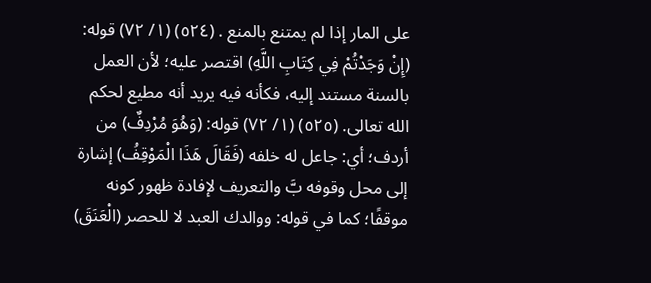على المار إذا لم يمتنع بالمنع . (٥٢٤) (١/ ٧٢) قوله: (إِنْ وَجَدْتُمْ فِي كِتَابِ اللَّهِ) اقتصر عليه؛ لأن العمل بالسنة مستند إليه، فكأنه فيه يريد أنه مطيع لحكم الله تعالى. (٥٢٥) (١/ ٧٢) قوله: (وَهُوَ مُرْدِفٌ) من أردف؛ أي: جاعل له خلفه (فَقَالَ هَذَا الْمَوْقِفُ) إشارة إلى محل وقوفه بَّ والتعريف لإفادة ظهور كونه موقفًا؛ كما في قوله: ووالدك العبد لا للحصر (الْعَنَقَ)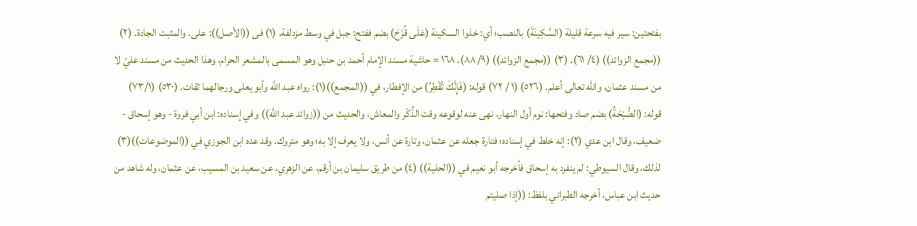بفتحتين: سير فيه سرعة قليلة (السَّكِينَةَ) بالنصب؛ أي: خذوا السكينة (عَلَى قُزَحَ) بضم ففتح: جبل في وسط مزدلفة، (١) فى ((الأصل)): على. والمثبت الجادة. (٢) ((مجمع الزوائد)) (٤/ ٦١). (٣) ((مجمع الزوائد)) (٨٨/٩). ١٦٨ = حاشية مسند الإمام أحمد بن حنبل وهو المسمى بالمشعر الحرام، وهذا الحديث من مسند عليّ لا من مسند عثمان، والله تعالى أعلم. (٥٢٦) (١ / ٧٢) قوله: (فَإِنَّكَ تُقْطِرُ) من الإفطار، في ((المجمع))(١): رواه عبد اللَّه وأبو يعلى ورجالهما ثقات. (٥٣٠) (٧٣/١) قوله: (الصُّبْحَةُ) بضم صاد وفتحها: نوم أول النهار، نهى عنه لوقوعه وقت الذِّكْر والمعاش، والحديث من ((زوائد عبد اللَّه)) وفي إسناده: ابن أبي فروة - وهو إسحاق - ضعيف، وقال ابن عدي (٢): إنه خلط في إسناده؛ فتارة جعله عن عثمان، وتارة عن أنس، ولا يعرف إلا به؛ وهو متروك. وقد عده ابن الجوزي في ((الموضوعات))(٣) لذلك، وقال السيوطي: لم ينفرد به إسحاق فأخرجه أبو نعيم في ((الحلية)) (٤) من طريق سليمان بن أرقم، عن الزهري، عن سعيد بن المسيب، عن عثمان، وله شاهد من حديث ابن عباس، أخرجه الطبراني بلفظ: ((إذا صليتم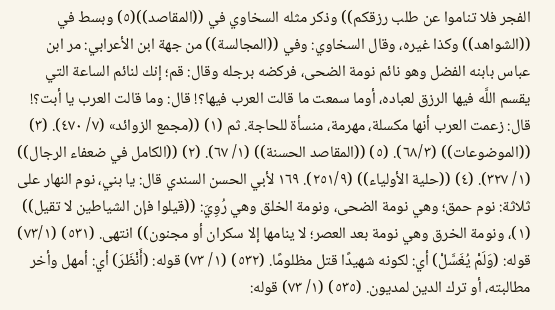الفجر فلا تناموا عن طلب رزقكم)) وذكر مثله السخاوي في ((المقاصد))(٥) وبسط في ((الشواهد)) وكذا غيره، وقال السخاوي: وفي ((المجالسة)) من جهة ابن الأعرابي: مر ابن عباس بابنه الفضل وهو نائم نومة الضحى، فركضه برجله وقال: قم؛ إنك لنائم الساعة التي يقسم اللَّه فيها الرزق لعباده، أوما سمعت ما قالت العرب فيها؟! قال: وما قالت العرب يا أبت؟! قال: زعمت العرب أنها مكسلة، مهرمة، منسأة للحاجة. ثم (١) ((مجمع الزوائد» (٧/ ٤٧٠). (٣) ((الموضوعات)) (٦٨/٣). (٥) ((المقاصد الحسنة)) (١/ ٦٧). (٢) ((الكامل في ضعفاء الرجال)) (١/ ٣٢٧). (٤) ((حلية الأولياء)) (٢٥١/٩). ١٦٩ لأبي الحسن السندي قال: يا بني، نوم النهار على ثلاثة: نوم حمق؛ وهي نومة الضحى، ونومة الخلق وهي رُوِيَ: ((قيلوا فإن الشياطين لا تقيل)) (١)، ونومة الخرق وهي نومة بعد العصر؛ لا ينامها إلا سكران أو مجنون)) انتهى. (٥٣١) (٧٣/١) قوله: (وَلَمْ يُغَسَّلْ) أي: لكونه شهيدًا قتل مظلومًا. (٥٣٢) (١/ ٧٣) قوله: (أَنْظَرَ) أي: أمهل وأخر مطالبته، أو ترك الدين لمديون. (٥٣٥) (١/ ٧٣) قوله: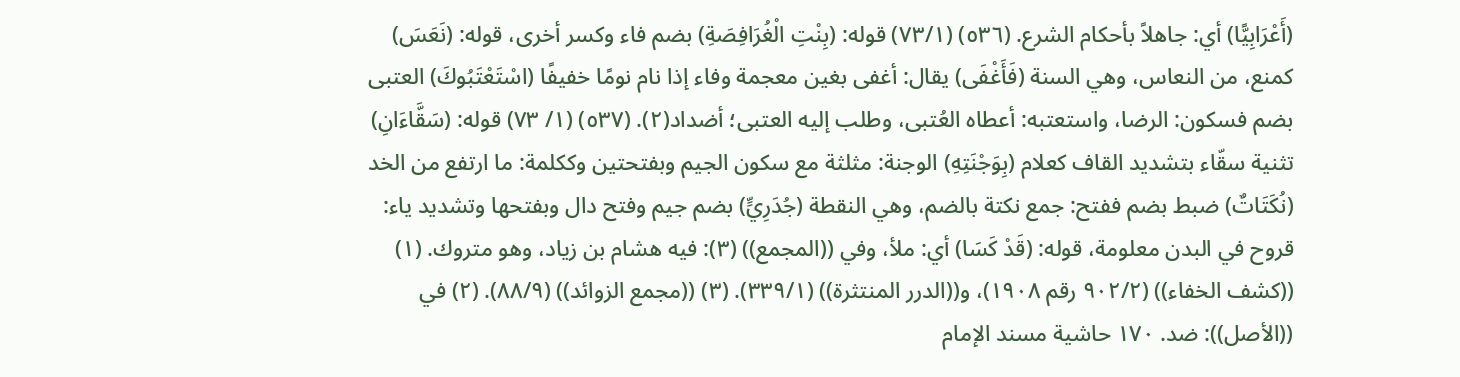(أَعْرَابِيًّا) أي: جاهلاً بأحكام الشرع. (٥٣٦) (٧٣/١) قوله: (بِنْتِ الْغُرَافِصَةِ) بضم فاء وكسر أخرى، قوله: (نَعَسَ) كمنع، من النعاس، وهي السنة (فَأَغْفَى) يقال: أغفى بغين معجمة وفاء إذا نام نومًا خفيفًا (اسْتَعْتَبُوكَ) العتبى بضم فسكون: الرضا، واستعتبه: أعطاه العُتبى، وطلب إليه العتبى؛ أضداد(٢). (٥٣٧) (١/ ٧٣) قوله: (سَقَّاءَانِ) تثنية سقّاء بتشديد القاف كعلام (بِوَجْنَتِهِ) الوجنة: مثلثة مع سكون الجيم وبفتحتين وككلمة: ما ارتفع من الخد (نُكَتَاتٌ) ضبط بضم ففتح: جمع نكتة بالضم، وهي النقطة (جُدَرِيٍّ) بضم جیم وفتح دال وبفتحها وتشديد ياء: قروح في البدن معلومة، قوله: (قَدْ كَسَا) أي: ملأ، وفي ((المجمع)) (٣): فيه هشام بن زياد، وهو متروك. (١) ((كشف الخفاء)) (٩٠٢/٢ رقم ١٩٠٨)، و((الدرر المنتثرة)) (٣٣٩/١). (٣) ((مجمع الزوائد)) (٨٨/٩). (٢) في ((الأصل)): ضد. ١٧٠ حاشية مسند الإمام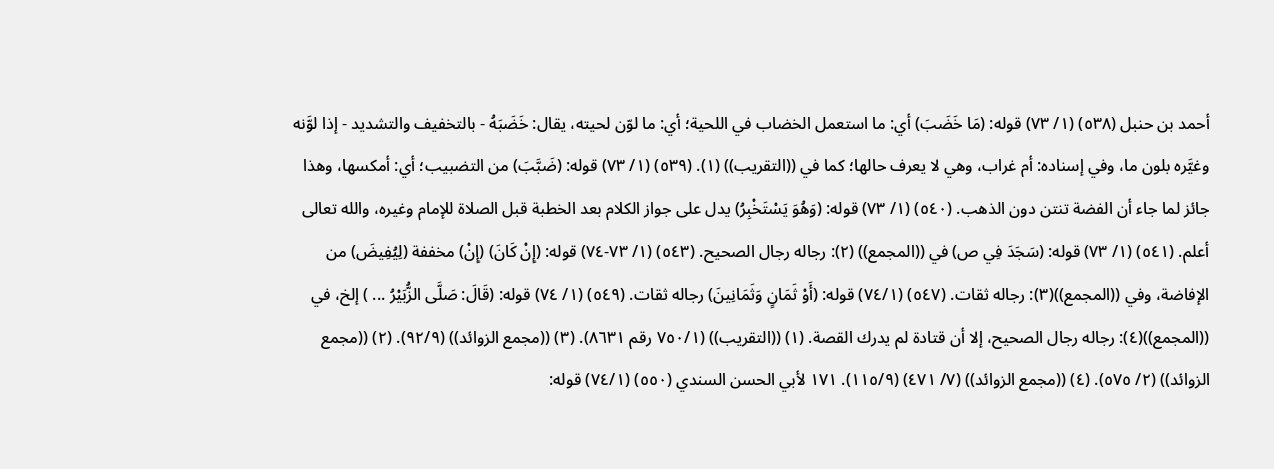أحمد بن حنبل (٥٣٨) (١/ ٧٣) قوله: (مَا خَضَبَ) أي: ما استعمل الخضاب في اللحية؛ أي: ما لوّن لحيته، يقال: خَضَبَهُ - بالتخفيف والتشديد - إذا لوَّنه وغيَّره بلون ما، وفي إسناده: أم غراب، وهي لا يعرف حالها؛ كما في ((التقريب)) (١). (٥٣٩) (١/ ٧٣) قوله: (ضَبَّبَ) من التضبيب؛ أي: أمكسها، وهذا جائز لما جاء أن الفضة تنتن دون الذهب. (٥٤٠) (١/ ٧٣) قوله: (وَهُوَ يَسْتَخْبِرُ) يدل على جواز الكلام بعد الخطبة قبل الصلاة للإمام وغيره، والله تعالى أعلم. (٥٤١) (١/ ٧٣) قوله: (سَجَدَ فِي ص) في ((المجمع)) (٢): رجاله رجال الصحيح. (٥٤٣) (١/ ٧٣-٧٤) قوله: (إِنْ كَانَ) (إِنْ) مخففة (لِيُفِيضَ) من الإفاضة، وفي ((المجمع))(٣): رجاله ثقات. (٥٤٧) (٧٤/١) قوله: (أَوْ ثَمَانٍ وَثَمَانِينَ) رجاله ثقات. (٥٤٩) (١/ ٧٤) قوله: (قَالَ: صَلَّى الزُّبَيْرُ ... ) إلخ، في ((المجمع))(٤): رجاله رجال الصحيح، إلا أن قتادة لم يدرك القصة. (١) ((التقريب)) (٧٥٠/١ رقم ٨٦٣١). (٣) ((مجمع الزوائد)) (٩٢/٩). (٢) ((مجمع الزوائد)) (٢/ ٥٧٥). (٤) ((مجمع الزوائد)) (٧/ ٤٧١) (١١٥/٩). ١٧١ لأبي الحسن السندي (٥٥٠) (٧٤/١) قوله: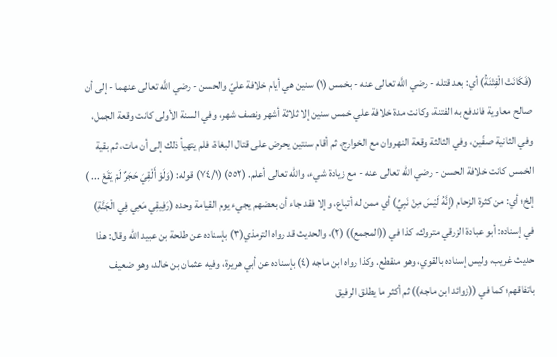(فَكَانَتْ الْفِتْنَةُ) أي: بعد قتله - رضي اللَّه تعالى عنه - بخمس (١) سنين هي أيام خلافة عليّ والحسن - رضي اللَّه تعالى عنهما - إلى أن صالح معاوية فاندفع به الفتنة، وكانت مدة خلافة علي خمس سنين إلا ثلاثة أشهر ونصف شهر، وفي السنة الأولى كانت وقعة الجمل، وفي الثانية صفّين، وفي الثالثة وقعة النهروان مع الخوارج، ثم أقام سنتين يحرض على قتال البغاة، فلم يتهيأ ذلك إلى أن مات، ثم بقية الخمس كانت خلافة الحسن - رضي الله تعالى عنه - مع زيادة شيء، والله تعالى أعلم. (٥٥٢) (٧٤/١) قوله: (وَلَوْ أَلْقِيَ حَجَرٌ لَمْ يَقَعْ ... ) إلخ؛ أي: من كثرة الزحام (إِنَّهُ لَيْسَ مِنْ نَبِيِّ) أي ممن له أتباع، وإلا فقد جاء أن بعضهم يجيء يوم القيامة وحده (رَفِيقِي مَعِي فِي الْجَنَّةِ) في إسناده: أبو عبادة الزرقي متروك، كذا في ((المجمع)) (٢)، والحديث قد رواه الترمذي(٣) بإسناده عن طلحة بن عبيد الله وقال: هذا حديث غريب، وليس إسناده بالقوي، وهو منقطع. وكذا رواه ابن ماجه (٤) بإسناده عن أبي هريرة، وفيه عثمان بن خالد، وهو ضعيف باتفاقهم؛ كما في ((زوائد ابن ماجه)) ثم أكثر ما يطلق الرفيق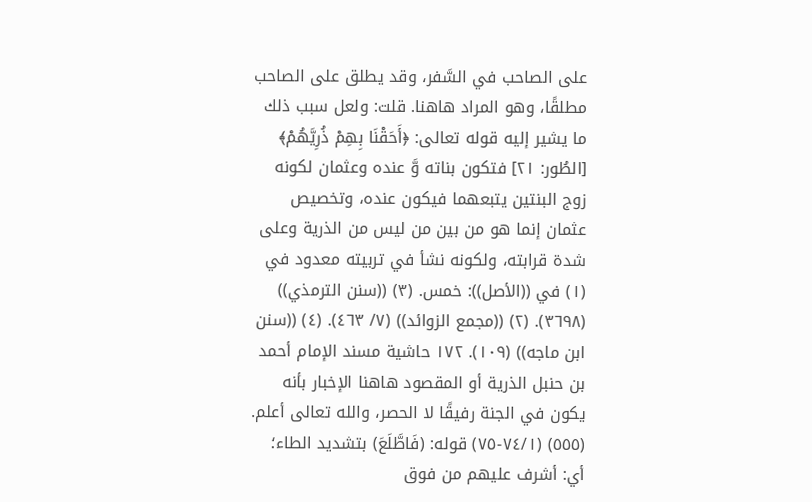على الصاحب في السَّفر، وقد يطلق على الصاحب مطلقًا، وهو المراد هاهنا. قلت: ولعل سبب ذلك ما يشير إليه قوله تعالى: ﴿أَحَقْنَا بِهِمْ ذُرِيَّهُمْ﴾ [الطُور: ٢١] فتكون بناته وَّ عنده وعثمان لكونه زوج البنتين يتبعهما فيكون عنده، وتخصيص عثمان إنما هو من بين من ليس من الذرية وعلى شدة قرابته، ولكونه نشأ في تربيته معدود في (١) في ((الأصل)): خمس. (٣) ((سنن الترمذي)) (٣٦٩٨). (٢) ((مجمع الزوائد)) (٧/ ٤٦٣). (٤) ((سنن ابن ماجه)) (١٠٩). ١٧٢ حاشية مسند الإمام أحمد بن حنبل الذرية أو المقصود هاهنا الإخبار بأنه يكون في الجنة رفيقًا لا الحصر، والله تعالى أعلم. (٥٥٥) (٧٤/١-٧٥) قوله: (فَاطَّلَعَ) بتشديد الطاء؛ أي: أشرف عليهم من فوق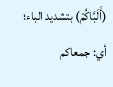(أَلَبَّاكُمْ) بتشديد الباء؛ أي: جمعاكم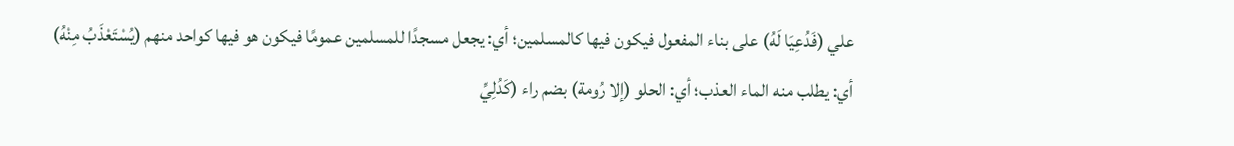علي (فَدُعِيَا لَهُ) على بناء المفعول فيكون فيها كالمسلمين؛ أي: يجعل مسجدًا للمسلمين عمومًا فيكون هو فيها كواحد منهم (يُسْتَعْذَبُ مِنْهُ) أي: يطلب منه الماء العذب؛ أي: الحلو (إلا رُومة) بضم راء (كَدُلِيِّ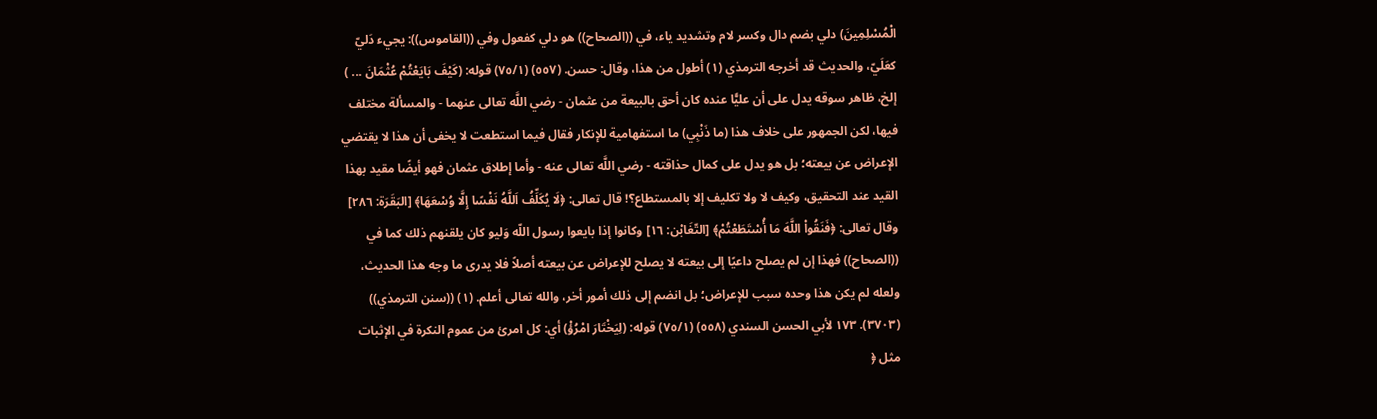الْمُسْلِمِينَ) دلي بضم دال وكسر لام وتشديد ياء، في ((الصحاح)) هو دلي كفعول وفي ((القاموس)): يجيء دَليّ كعَلَيّ، والحديث قد أخرجه الترمذي (١) أطول من هذا، وقال: حسن. (٥٥٧) (٧٥/١) قوله: (كَيْفَ بَايَعْتُمْ عُثْمَانَ ... ) إلخ، ظاهر سوقه يدل على أن عليًّا عنده كان أحق بالبيعة من عثمان - رضي اللَّه تعالى عنهما - والمسألة مختلف فيها، لكن الجمهور على خلاف هذا (ما ذَنْبِي) ما استفهامية للإنكار فقال فيما استطعت لا يخفى أن هذا لا يقتضي الإعراض عن بيعته؛ بل هو يدل على كمال حذاقته - رضي اللَّه تعالى عنه - وأما إطلاق عثمان فهو أيضًا مقيد بهذا القيد عند التحقيق، وكيف لا ولا تكليف إلا بالمستطاع؟! قال تعالى: ﴿لَا يُكَلِّفُ اَللَّهُ نَفْسًا إِلَّا وُسْعَهَا﴾ [البَقَرَة: ٢٨٦] وقال تعالى: ﴿فَنَقُواْ اللَّهَ مَا أُسْتَطَعْتُمْ﴾ [التّغَابْن: ١٦] وكانوا إذا بايعوا رسول اللّه وَليو كان يلقنهم ذلك كما في ((الصحاح)) فهذا إن لم يصلح داعيًا إلى بيعته لا يصلح للإعراض عن بيعته أصلاً فلا يدرى ما وجه هذا الحديث، ولعله لم يكن هذا وحده سبب للإعراض؛ بل انضم إلى ذلك أمور أخر، والله تعالى أعلم. (١) ((سنن الترمذي)) (٣٧٠٣). ١٧٣ لأبي الحسن السندي (٥٥٨) (٧٥/١) قوله: (لِيَخْتَارَ امْرُؤْ) أي: كل امرئ من عموم النكرة في الإثبات مثل ﴿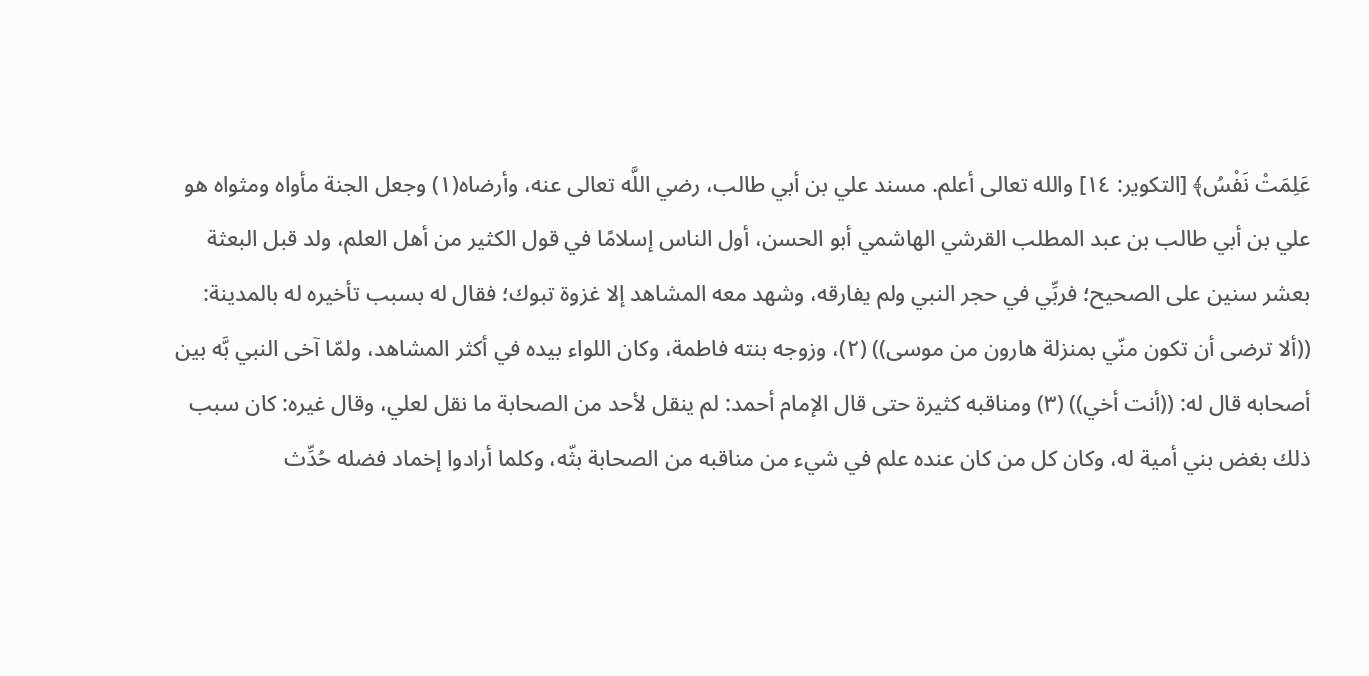عَلِمَتْ نَفْسُ﴾ [التكوير: ١٤] والله تعالى أعلم. مسند علي بن أبي طالب، رضي اللَّه تعالى عنه، وأرضاه(١) وجعل الجنة مأواه ومثواه هو علي بن أبي طالب بن عبد المطلب القرشي الهاشمي أبو الحسن، أول الناس إسلامًا في قول الكثير من أهل العلم، ولد قبل البعثة بعشر سنين على الصحيح؛ فربِّي في حجر النبي ولم يفارقه، وشهد معه المشاهد إلا غزوة تبوك؛ فقال له بسبب تأخيره له بالمدينة: ((ألا ترضى أن تكون منّي بمنزلة هارون من موسى)) (٢)، وزوجه بنته فاطمة، وكان اللواء بيده في أكثر المشاهد، ولمّا آخى النبي بَّه بين أصحابه قال له: ((أنت أخي)) (٣) ومناقبه كثيرة حتى قال الإمام أحمد: لم ينقل لأحد من الصحابة ما نقل لعلي، وقال غيره: كان سبب ذلك بغض بني أمية له، وكان كل من كان عنده علم في شيء من مناقبه من الصحابة بثّه، وكلما أرادوا إخماد فضله حُدِّث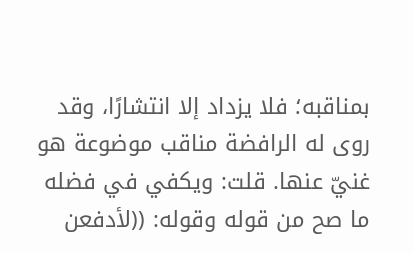بمناقبه؛ فلا يزداد إلا انتشارًا، وقد روى له الرافضة مناقب موضوعة هو غنيّ عنها. قلت: ويكفي في فضله ما صح من قوله وقوله: ((لأدفعن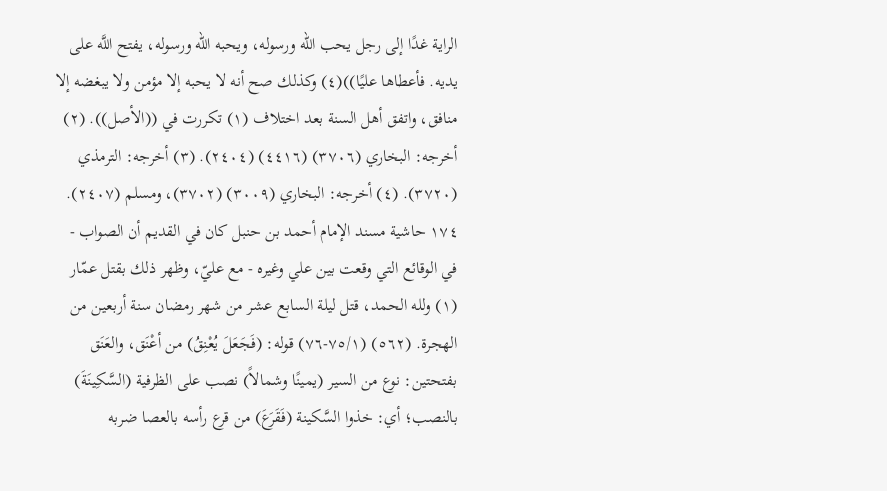الراية غدًا إلى رجل يحب الله ورسوله، ويحبه الله ورسوله، يفتح اللَّه على يديه. فأعطاها عليًا))(٤) وكذلك صح أنه لا يحبه إلا مؤمن ولا يبغضه إلا منافق، واتفق أهل السنة بعد اختلاف (١) تكررت في ((الأصل)). (٢) أخرجه: البخاري (٣٧٠٦) (٤٤١٦) (٢٤٠٤). (٣) أخرجه: الترمذي (٣٧٢٠). (٤) أخرجه: البخاري (٣٠٠٩) (٣٧٠٢)، ومسلم (٢٤٠٧). ١٧٤ حاشية مسند الإمام أحمد بن حنبل كان في القديم أن الصواب - في الوقائع التي وقعت بين علي وغيره - مع عليّ، وظهر ذلك بقتل عمّار (١) ولله الحمد، قتل ليلة السابع عشر من شهر رمضان سنة أربعين من الهجرة. (٥٦٢) (٧٥/١-٧٦) قوله: (فَجَعَلَ يُعْنِقُ) من أعْنَق، والعَنَق بفتحتين: نوع من السير (يمينًا وشمالاً) نصب على الظرفية (السَّكِينَةَ) بالنصب؛ أي: خذوا السَّكينة (فَقَرَعَ) من قرع رأسه بالعصا ضربه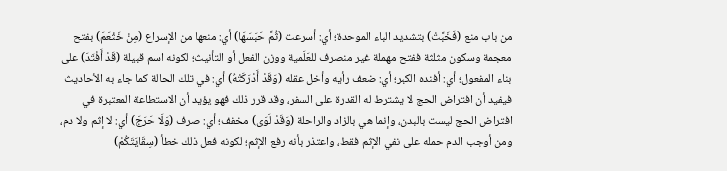من باب منع (فَخَبَّتْ) بتشديد الباء الموحدة؛ أي: أسرعت (ثُمَّ حَبَسَهَا) أي: منعها من الإسراع (مِنْ خَثْعَمَ) بفتح معجمة وسكون مثلثة ففتح مهملة غير منصرف للعَلَمية ووزن الفعل أو التأنيث؛ لكونه اسم قبيلة (قَدْ أَفْتَدَ) على بناء المفعول؛ أي: أفنده الكبر؛ أي: ضعف رأيه وأخل عقله (وَقَدْ أَدْرَكَتْهُ) أي: في تلك الحالة كما جاء به الأحاديث فيفيد أن افتراض الحج لا يشترط له القدرة على السفر، وقد قرر ذلك فهو يؤيد أن الاستطاعة المعتبرة في افتراض الحج ليست بالبدن، وإنما هي بالزاد والراحلة (وَقَدْ لَوَى) مخفف؛ أي: صرف (وَلَا حَرَجَ) أي: لا إثم ولا دم، ومن أوجب الدم حمله على نفي الإثم فقط، واعتذر بأنه رفع الإثم؛ لكونه فعل ذلك خطأ (سِقَايَتَكُمْ)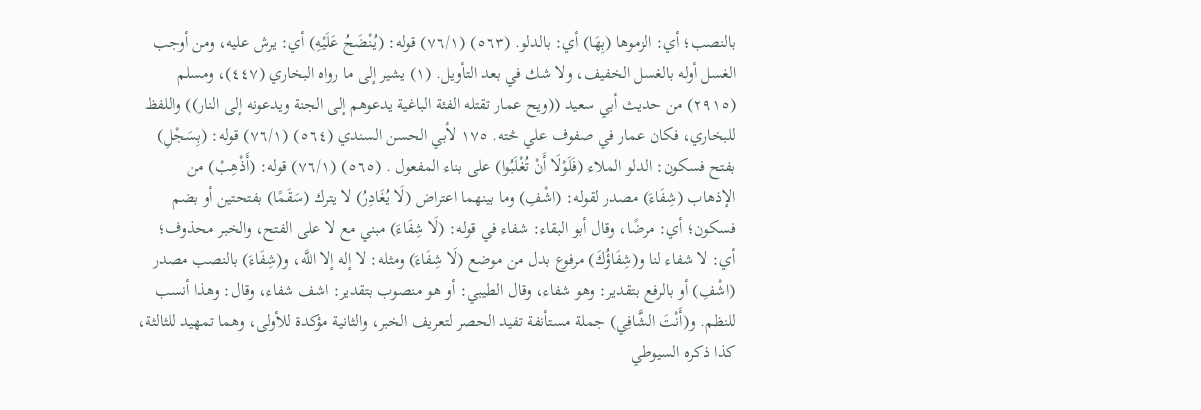بالنصب؛ أي: الزموها (بِهَا) أي: بالدلو. (٥٦٣) (٧٦/١) قوله: (يُنْضَحُ عَلَيْهِ) أي: يرش عليه، ومن أوجب الغسل أوله بالغسل الخفيف، ولا شك في بعد التأويل. (١) يشير إلى ما رواه البخاري (٤٤٧)، ومسلم (٢٩١٥) من حديث أبي سعيد ((ويح عمار تقتله الفئة الباغية يدعوهم إلى الجنة ويدعونه إلى النار)) واللفظ للبخاري، فكان عمار في صفوف علي څته. ١٧٥ لأبي الحسن السندي (٥٦٤) (٧٦/١) قوله: (بِسَجْلِ) بفتح فسكون: الدلو الملاء (فَلَوْلَا أَنْ تُغْلَبُوا) على بناء المفعول . (٥٦٥) (٧٦/١) قوله: (أَذْهِبْ) من الإذهاب (شِفَاءَ) مصدر لقوله: (اشْفِ) وما بينهما اعتراض (لَا يُغَادِرُ) لا يترك (سَقَمًا) بفتحتين أو بضم فسكون؛ أي: مرضًا، وقال أبو البقاء: شفاء في قوله: (لَا شِفَاءَ) مبني مع لا على الفتح، والخبر محذوف؛ أي: لا شفاء لنا و(شِفَاؤُكَ) مرفوع بدل من موضع (لَا شِفَاءَ) ومثله: لا إله إلا اللَّه، و(شِفَاءَ) بالنصب مصدر (اشْفِ) أو بالرفع بتقدير: وهو شفاء، وقال الطيبي: أو هو منصوب بتقدير: اشف شفاء، وقال: وهذا أنسب للنظم. و(أَنْتَ الشَّافِي) جملة مستأنفة تفيد الحصر لتعريف الخبر، والثانية مؤكدة للأولى، وهما تمهيد للثالثة، كذا ذكره السيوطي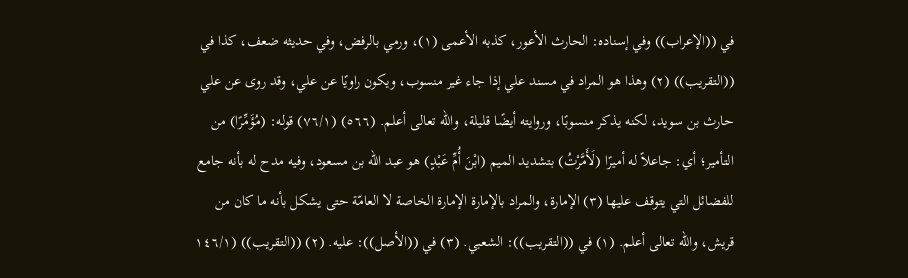في ((الإعراب)) وفي إسناده: الحارث الأعور، كذبه الأعمى (١)، ورمي بالرفض، وفي حديثه ضعف، كذا في ((التقريب)) (٢) وهذا هو المراد في مسند علي إذا جاء غير منسوب، ويكون راويًا عن علي، وقد روى عن علي حارث بن سويد، لكنه يذكر منسوبًا، وروايته أيضًا قليلة، والله تعالى أعلم. (٥٦٦) (٧٦/١) قوله: (مُؤَمِّرًا) من التأمير؛ أي: جاعلاً له أميرًا (لَأَمَّرْتُ) بتشديد الميم (ابْنَ أُمِّ عَبْدٍ) هو عبد الله بن مسعود، وفيه مدح له بأنه جامع للفضائل التي يتوقف عليها (٣) الإمارة، والمراد بالإمارة الإمارة الخاصة لا العامّة حتى يشكل بأنه ما كان من قريش، والله تعالى أعلم. (١) في ((التقريب)): الشعبي. (٣) في ((الأصل)): عليه. (٢) ((التقريب)) (١٤٦/١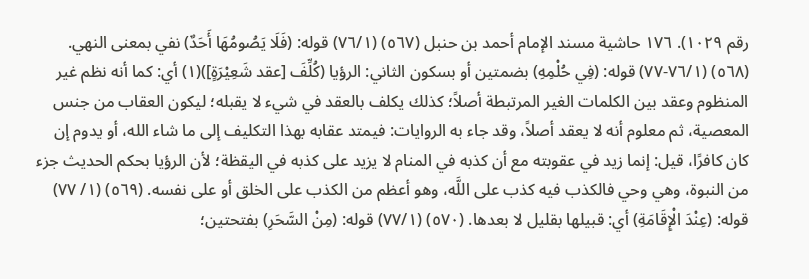رقم ١٠٢٩). ١٧٦ حاشية مسند الإمام أحمد بن حنبل (٥٦٧) (٧٦/١) قوله: (فَلَا يَصُومُهَا أَحَدٌ) نفي بمعنى النهي. (٥٦٨) (٧٦/١-٧٧) قوله: (فِي حُلْمِهِ) بضمتين أو بسكون الثاني: الرؤيا (كُلِّفَ [عقد شَعِيْرَةٍ])(١) أي: كما أنه نظم غير المنظوم وعقد بين الكلمات الغير المرتبطة أصلاً؛ كذلك يكلف بالعقد في شيء لا يقبله؛ ليكون العقاب من جنس المعصية، ثم معلوم أنه لا يعقد أصلاً، وقد جاء به الروايات: فيمتد عقابه بهذا التكليف إلى ما شاء الله، أو يدوم إن كان كافرًا، قيل: إنما زيد في عقوبته مع أن كذبه في المنام لا يزيد على كذبه في اليقظة؛ لأن الرؤيا بحكم الحديث جزء من النبوة، وهي وحي فالكذب فيه كذب على اللَّه، وهو أعظم من الكذب على الخلق أو على نفسه. (٥٦٩) (١/ ٧٧) قوله: (عِنْدَ الْإِقَامَةِ) أي: قبيلها بقليل لا بعدها. (٥٧٠) (٧٧/١) قوله: (مِنْ السَّحَرِ) بفتحتين؛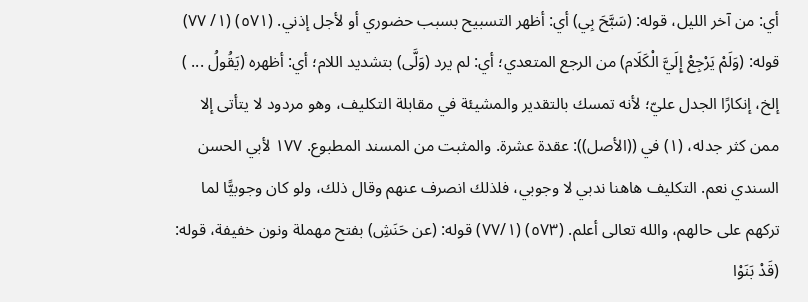أي: من آخر الليل، قوله: (سَبَّحَ بِي) أي: أظهر التسبيح بسبب حضوري أو لأجل إذني. (٥٧١) (١/ ٧٧) قوله: (وَلَمْ يَرْجِعْ إِلَيَّ الْكَلَام) من الرجع المتعدي؛ أي: لم يرد (وَلَّى) بتشديد اللام؛ أي: أظهره (يَقُولُ ... ) إلخ، إنكارًا الجدل عليّ؛ لأنه تمسك بالتقدير والمشيئة في مقابلة التكليف، وهو مردود لا يتأتى إلا ممن كثر جدله، (١) في ((الأصل)): عقدة عشرة. والمثبت من المسند المطبوع. ١٧٧ لأبي الحسن السندي نعم. التكليف هاهنا ندبي لا وجوبي، فلذلك انصرف عنهم وقال ذلك، ولو كان وجوبيًّا لما تركهم على حالهم، والله تعالى أعلم. (٥٧٣) (٧٧/١) قوله: (عن حَنَشِ) بفتح مهملة ونون خفيفة، قوله: (قَدْ بَنَوْا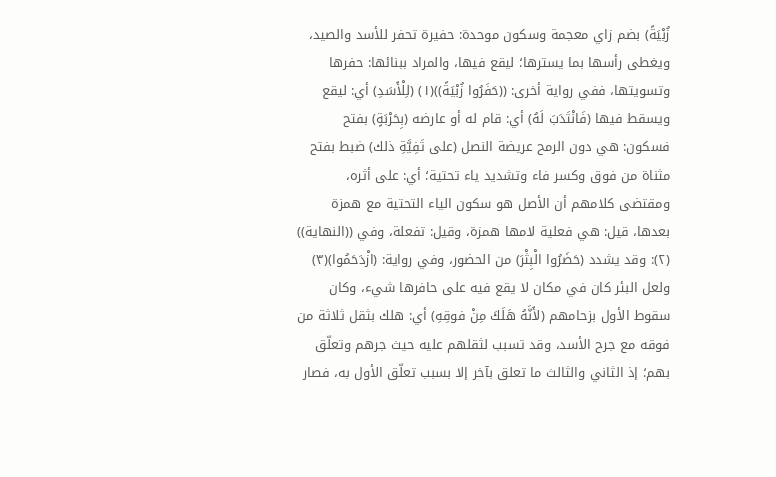زُبْيَةً) بضم زاي معجمة وسكون موحدة: حفيرة تحفر للأسد والصيد، ويغطى رأسها بما يسترها؛ ليقع فيها، والمراد ببنائها: حفرها وتسويتها، ففي رواية أخرى: ((حَفَرُوا زُبْيَةً))(١) (لِلْأَسَدِ) أي: ليقع ويسقط فيها (فَانْتَدَبَ لَهُ) أي: قام له أو عارضه (بِحَرْبَةٍ) بفتح فسكون: هي دون الرمح عريضة النصل (على تَفِيَّةِ ذلك) ضبط بفتح مثناة من فوق وكسر فاء وتشديد ياء تحتية؛ أي: على أثره، ومقتضى كلامهم أن الأصل هو سكون الياء التحتية مع همزة بعدها، قيل: هي فعلية لامها همزة، وقيل: تفعلة، وفي ((النهاية)) (٢): وقد يشدد (حَضَرُوا الْبِثْرَ) من الحضور، وفي رواية: (ازْدَحَمُوا)(٣) ولعل البئر كان في مكان لا يقع فيه على حافرها شيء، وكان سقوط الأول بزحامهم (لأَنَّهُ هَلَكَ مِنْ فوقِهِ) أي: هلك بثقل ثلاثة من فوقه مع جرح الأسد، وقد تسبب لثقلهم عليه حيث جرهم وتعلّق بهم؛ إذ الثاني والثالث ما تعلق بآخر إلا بسبب تعلّق الأول به، فصار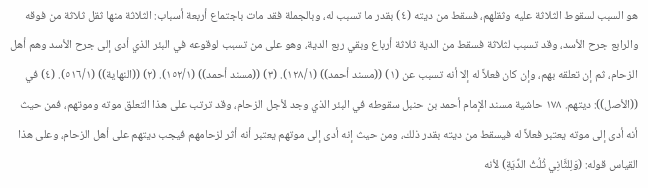هو السبب لسقوط الثلاثة عليه وثقلهم، فسقط من ديته (٤) بقدر ما تسبب له، وبالجملة فقد مات باجتماع أربعة أسباب: الثلاثة منها ثقل ثلاثة من فوقه والرابع جرح الأسد، وقد تسبب لثلاثة فسقط من الدية ثلاثة أرباع وبقي ربع الدية، وهو على من تسبب لوقوعه في البئر الذي أدى إلى جرح الأسد وهم أهل الزحام، ثم إن تعلقه بهم، وإن كان فعلاً له إلا أنه تسبب عن (١) ((مسند أحمد)) (١٢٨/١). (٣) ((مسند أحمد)) (١٥٢/١). (٢) ((النهاية)) (٥١٦/١). (٤) في ((الأصل)): ديتهم. ١٧٨ حاشية مسند الإمام أحمد بن حنبل سقوطه في البئر الذي وجد لأجل الزحام، وقد ترتب على هذا التعلق موته وموتهم، فمن حيث أنه أدى إلى موته يعتبر فعلاً له فيسقط من ديته بقدر ذلك، ومن حيث إنه أدى إلى موتهم يعتبر أنه أثر لزحامهم فيجب ديتهم على أهل الزحام، وعلى هذا القياس قوله: (وَلِلثَّانِي ثُلُثُ الدِّيَةِ) لأنه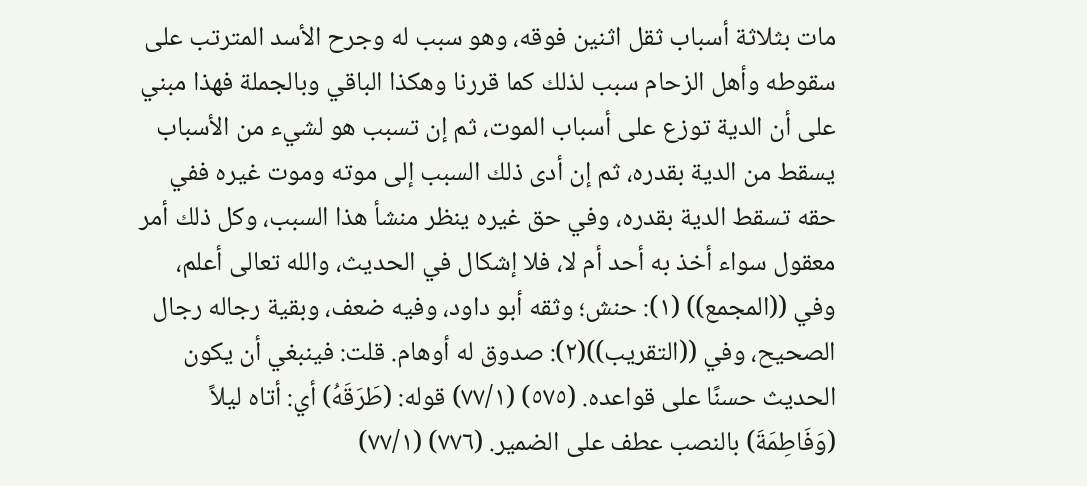مات بثلاثة أسباب ثقل اثنين فوقه، وهو سبب له وجرح الأسد المترتب على سقوطه وأهل الزحام سبب لذلك كما قررنا وهكذا الباقي وبالجملة فهذا مبني على أن الدية توزع على أسباب الموت، ثم إن تسبب هو لشيء من الأسباب يسقط من الدية بقدره، ثم إن أدى ذلك السبب إلى موته وموت غيره ففي حقه تسقط الدية بقدره، وفي حق غيره ينظر منشأ هذا السبب، وكل ذلك أمر معقول سواء أخذ به أحد أم لا، فلا إشكال في الحديث، والله تعالى أعلم، وفي ((المجمع)) (١): حنش؛ وثقه أبو داود، وفيه ضعف، وبقية رجاله رجال الصحيح، وفي ((التقريب))(٢): صدوق له أوهام. قلت: فينبغي أن يكون الحديث حسنًا على قواعده. (٥٧٥) (٧٧/١) قوله: (طَرَقَهُ) أي: أتاه ليلاً (وَفَاطِمَةَ) بالنصب عطف على الضمير. (٧٧٦) (٧٧/١)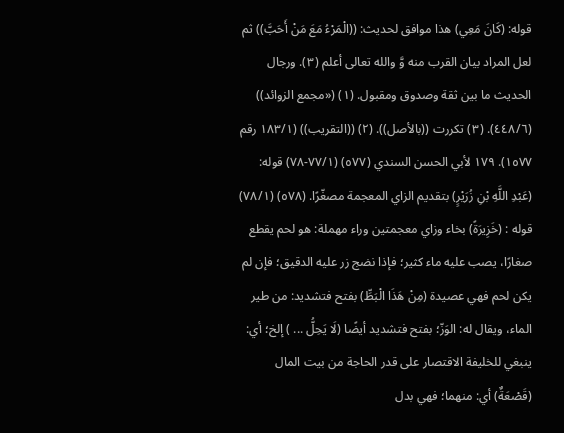قوله: (كَانَ مَعِي) هذا موافق لحديث: ((الْمَرْءُ مَعَ مَنْ أَحَبَّ)) ثم لعل المراد بيان القرب منه وَّ والله تعالى أعلم (٣). ورجال الحديث ما بين ثقة وصدوق ومقبول. (١) («مجمع الزوائد)) (٤٤٨/٦). (٣) تكررت ((بالأصل)). (٢) ((التقريب)) (١٨٣/١ رقم ١٥٧٧). ١٧٩ لأبي الحسن السندي (٥٧٧) (٧٧/١-٧٨) قوله: (عَبْدِ اللَّهِ بْنِ زُرَيْرٍ) بتقديم الزاي المعجمة مصغّرًا. (٥٧٨) (٧٨/١) قوله : (خَزِيرَةً) بخاء وزاي معجمتين وراء مهملة: هو لحم يقطع صغارًا، يصب عليه ماء كثير؛ فإذا نضج زر عليه الدقيق؛ فإن لم يكن لحم فهي عصيدة (مِنْ هَذَا الْبَطِّ) بفتح فتشديد: من طير الماء، ويقال له: الوَزّ؛ بفتح فتشديد أيضًا (لَا يَحِلُّ ... ) إلخ؛ أي: ينبغي للخليفة الاقتصار على قدر الحاجة من بيت المال (قَصْعَةٌ) أي: منهما؛ فهي بدل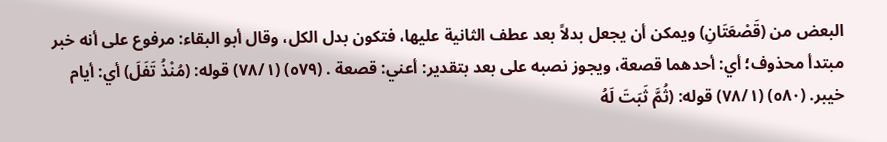البعض من (قَصْعَتَانِ) ويمكن أن يجعل بدلاً بعد عطف الثانية عليها، فتكون بدل الكل، وقال أبو البقاء: مرفوع على أنه خبر مبتدأ محذوف؛ أي: أحدهما قصعة، ويجوز نصبه على بعد بتقدير: أعني: قصعة . (٥٧٩) (٧٨/١) قوله: (مُنْذُ تَفَلَ) أي: أيام خيبر. (٥٨٠) (٧٨/١) قوله: (ثُمَّ ثَبَتَ لَهُ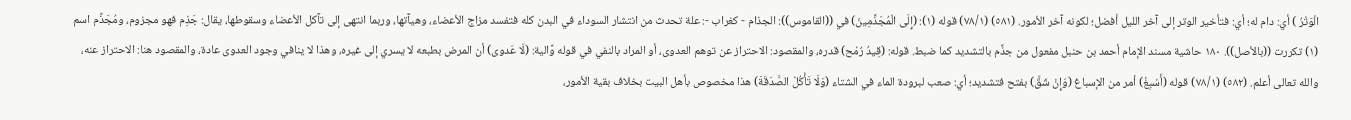الْوَتْرُ ) أي: دام له؛ أي: فتأخير الوتر إلى آخر الليل أفضل؛ لكونه آخر الأمور. (٥٨١) (٧٨/١) قوله (١): (إِلَى الْمُجَذَّمِينَ) في ((القاموس)): الجذام - كغراب -: علة تحدث من انتشار السوداء في البدن كله فتفسد مزاج الأعضاء، وهيآتها، وربما انتهى إلى تآكل الأعضاء وسقوطها، يقال: جَذِم فهو مجزوم، ومُجَذَّم اسم (١) تكررت ((بالأصل)). ١٨٠ حاشية مسند الإمام أحمد بن حنبل مفعول من جذَّم بالتشديد كما ضبط. قوله: (قِيدُ رُمْح) قدره، والمقصود: الاحتراز عن توهم العدوى، أو المراد بالنفي في قوله وَّالية: (لَا عَدوى) أن المرض بطبعه لا يسري إلى غيره، وهذا لا ينافي وجود العدوى عادة، والمقصود هنا: الاحتراز عنه، والله تعالى أعلم. (٥٨٢) (٧٨/١) قوله (أَسْبِغْ) أمر من الإسباغ (وَإِنْ شَقَّ) بفتح فتشديد؛ أي: صعب لبرودة الماء في الشتاء (وَلَا تَأْكُلْ الصَّدَقَةَ) هذا مخصوص بأهل البيت بخلاف بقية الأمور،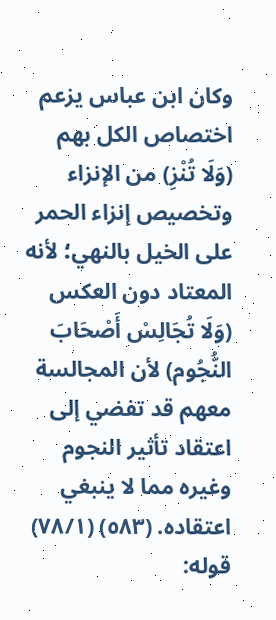وكان ابن عباس يزعم اختصاص الكل بهم (وَلَا تُنْزِ) من الإنزاء وتخصيص إنزاء الحمر على الخيل بالنهي؛ لأنه المعتاد دون العكس (وَلَا تُجَالِسْ أَصْحَابَ النُّجُوم) لأن المجالسة معهم قد تفضي إلى اعتقاد تأثير النجوم وغيره مما لا ينبغي اعتقاده. (٥٨٣) (٧٨/١) قوله: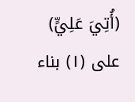(أُتِيَ عَلِيٍّ) على (١) بناء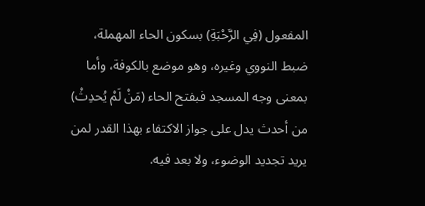المفعول (فِي الرَّحْبَةِ) بسكون الحاء المهملة، ضبط النووي وغيره، وهو موضع بالكوفة، وأما بمعنى وجه المسجد فبفتح الحاء (مَنْ لَمْ يُحدِثْ) من أحدث يدل على جواز الاكتفاء بهذا القدر لمن يريد تجديد الوضوء، ولا بعد فيه.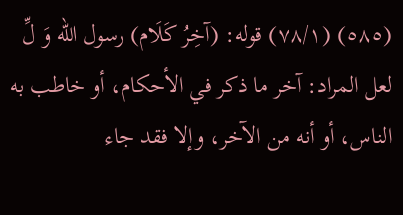(٥٨٥) (٧٨/١) قوله: (آخِرُ كَلَام) رسول اللّه وَ لِّ لعل المراد: آخر ما ذكر في الأحكام، أو خاطب به الناس، أو أنه من الآخر، وإلا فقد جاء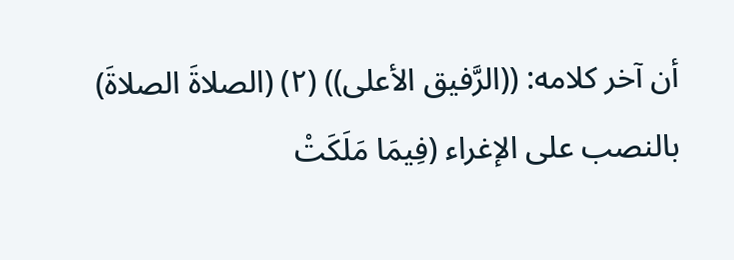أن آخر كلامه: ((الرَّفيق الأعلى)) (٢) (الصلاةَ الصلاةَ) بالنصب على الإغراء (فِيمَا مَلَكَتْ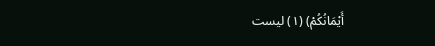أَيْمَانُكُمْ) (١) ليست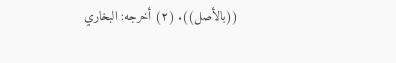((بالأصل)). (٢) أخرجه: البخاري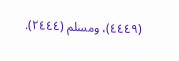(٤٤٤٩)، ومسلم (٢٤٤٤).